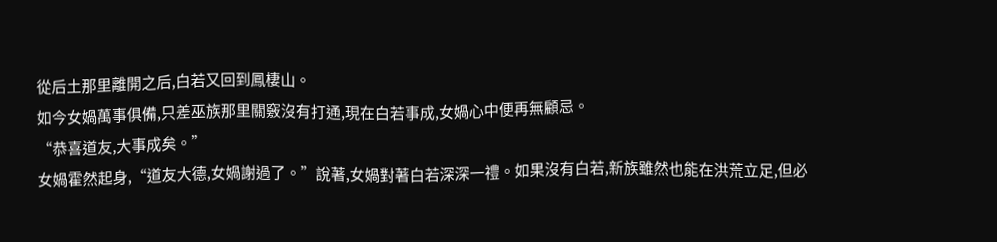從后土那里離開之后,白若又回到鳳棲山。
如今女媧萬事俱備,只差巫族那里關竅沒有打通,現在白若事成,女媧心中便再無顧忌。
“恭喜道友,大事成矣。”
女媧霍然起身,“道友大德,女媧謝過了。”說著,女媧對著白若深深一禮。如果沒有白若,新族雖然也能在洪荒立足,但必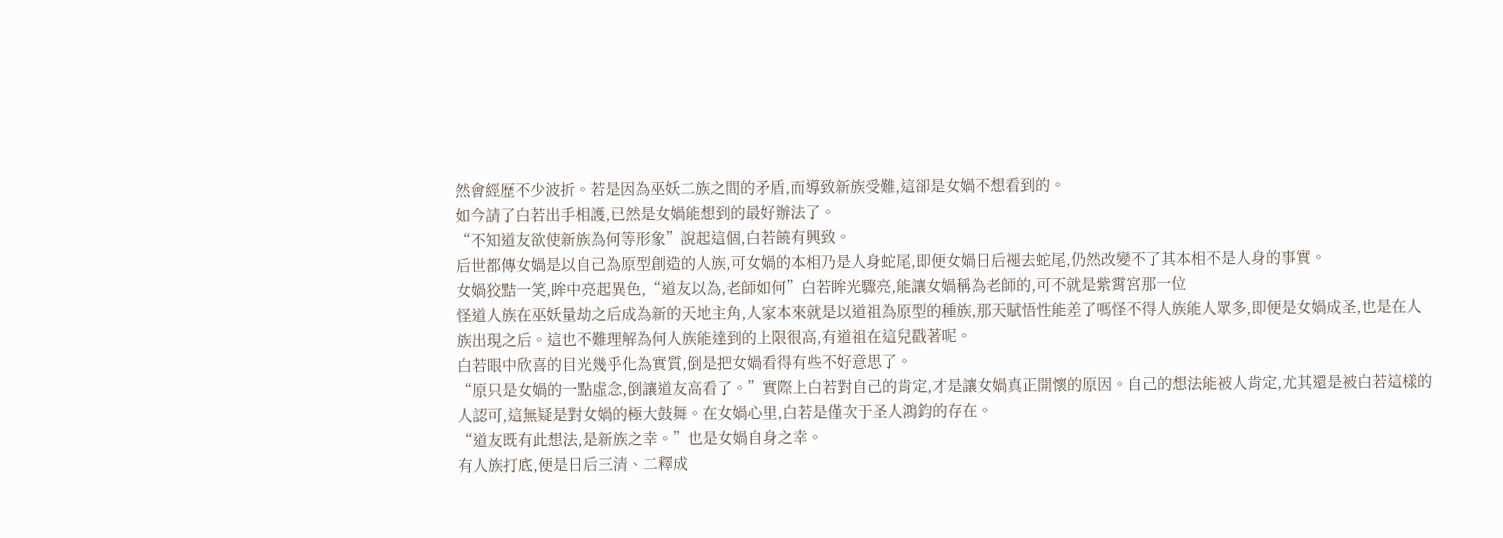然會經歷不少波折。若是因為巫妖二族之間的矛盾,而導致新族受難,這卻是女媧不想看到的。
如今請了白若出手相護,已然是女媧能想到的最好辦法了。
“不知道友欲使新族為何等形象”說起這個,白若饒有興致。
后世都傳女媧是以自己為原型創造的人族,可女媧的本相乃是人身蛇尾,即便女媧日后褪去蛇尾,仍然改變不了其本相不是人身的事實。
女媧狡黠一笑,眸中亮起異色,“道友以為,老師如何”白若眸光驟亮,能讓女媧稱為老師的,可不就是紫霄宮那一位
怪道人族在巫妖量劫之后成為新的天地主角,人家本來就是以道祖為原型的種族,那天賦悟性能差了嗎怪不得人族能人眾多,即便是女媧成圣,也是在人族出現之后。這也不難理解為何人族能達到的上限很高,有道祖在這兒戳著呢。
白若眼中欣喜的目光幾乎化為實質,倒是把女媧看得有些不好意思了。
“原只是女媧的一點虛念,倒讓道友高看了。”實際上白若對自己的肯定,才是讓女媧真正開懷的原因。自己的想法能被人肯定,尤其還是被白若這樣的人認可,這無疑是對女媧的極大鼓舞。在女媧心里,白若是僅次于圣人鴻鈞的存在。
“道友既有此想法,是新族之幸。”也是女媧自身之幸。
有人族打底,便是日后三清、二釋成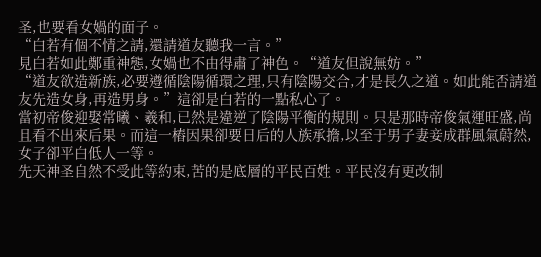圣,也要看女媧的面子。
“白若有個不情之請,還請道友聽我一言。”
見白若如此鄭重神態,女媧也不由得肅了神色。“道友但說無妨。”
“道友欲造新族,必要遵循陰陽循環之理,只有陰陽交合,才是長久之道。如此能否請道友先造女身,再造男身。”這卻是白若的一點私心了。
當初帝俊迎娶常曦、羲和,已然是違逆了陰陽平衡的規則。只是那時帝俊氣運旺盛,尚且看不出來后果。而這一樁因果卻要日后的人族承擔,以至于男子妻妾成群風氣蔚然,女子卻平白低人一等。
先天神圣自然不受此等約束,苦的是底層的平民百姓。平民沒有更改制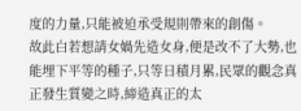度的力量,只能被迫承受規則帶來的創傷。
故此白若想請女媧先造女身,便是改不了大勢,也能埋下平等的種子,只等日積月累,民眾的觀念真正發生質變之時,締造真正的太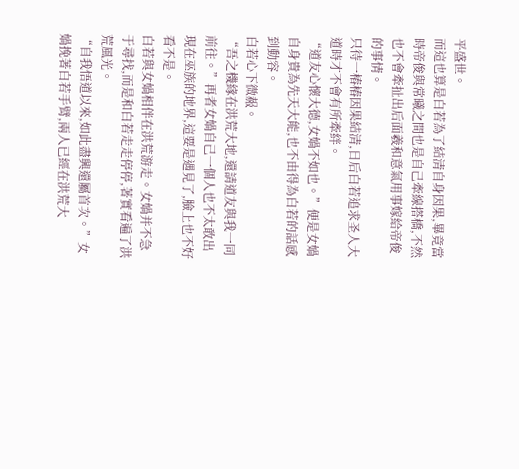平盛世。
而這也算是白若為了結清自身因果,畢竟當時帝俊與常曦之間也是自己牽線搭橋,不然也不會牽扯出后面羲和意氣用事嫁給帝俊的事情。
只待一樁樁因果結清,日后白若追求圣人大道時才不會有所牽絆。
“道友心懷大德,女媧不如也。”便是女媧自身貴為先天大能,也不由得為白若的話感到動容。
白若心下微赧。
“吾之機緣在洪荒大地,還請道友與我一同前往。”再者女媧自己一個人也不太敢出現在巫族的地界,這要是遇見了,臉上也不好看不是。
白若與女媧相伴在洪荒游走。女媧并不急于尋找,而是和白若走走停停,著實看遍了洪荒風光。
“自我悟道以來,如此盡興還屬首次。”女媧挽著白若手臂,兩人已經在洪荒大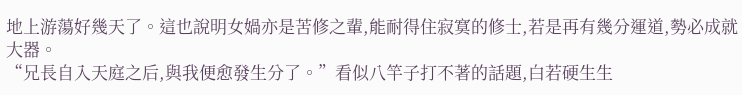地上游蕩好幾天了。這也說明女媧亦是苦修之輩,能耐得住寂寞的修士,若是再有幾分運道,勢必成就大器。
“兄長自入天庭之后,與我便愈發生分了。”看似八竿子打不著的話題,白若硬生生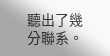聽出了幾分聯系。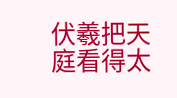伏羲把天庭看得太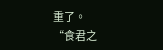重了。
“食君之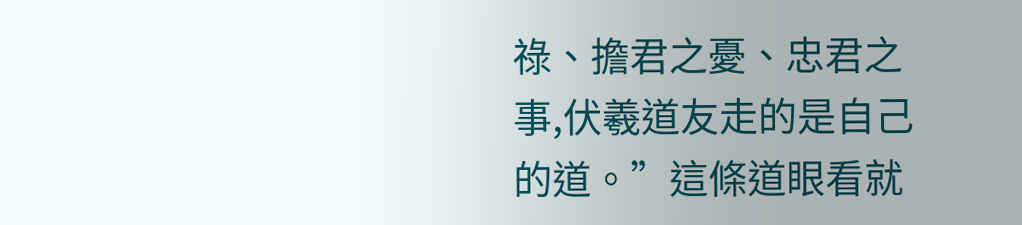祿、擔君之憂、忠君之事,伏羲道友走的是自己的道。”這條道眼看就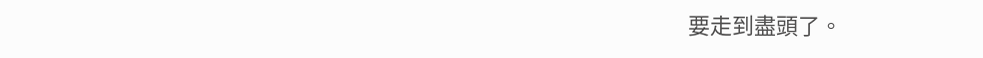要走到盡頭了。